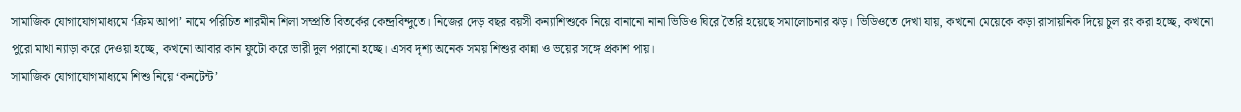সামাজিক যোগাযোগমাধ্যমে ‘ক্রিম আপা’ নামে পরিচিত শারমীন শিলা সম্প্রতি বিতর্কের কেন্দ্রবিন্দুতে। নিজের দেড় বছর বয়সী কন্যাশিশুকে নিয়ে বানানো নানা ভিডিও ঘিরে তৈরি হয়েছে সমালোচনার ঝড়। ভিডিওতে দেখা যায়, কখনো মেয়েকে কড়া রাসায়নিক দিয়ে চুল রং করা হচ্ছে, কখনো পুরো মাথা ন্যাড়া করে দেওয়া হচ্ছে, কখনো আবার কান ফুটো করে ভারী দুল পরানো হচ্ছে। এসব দৃশ্য অনেক সময় শিশুর কান্না ও ভয়ের সঙ্গে প্রকাশ পায়।
সামাজিক যোগাযোগমাধ্যমে শিশু নিয়ে ‘কনটেন্ট’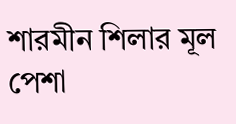শারমীন শিলার মূল পেশা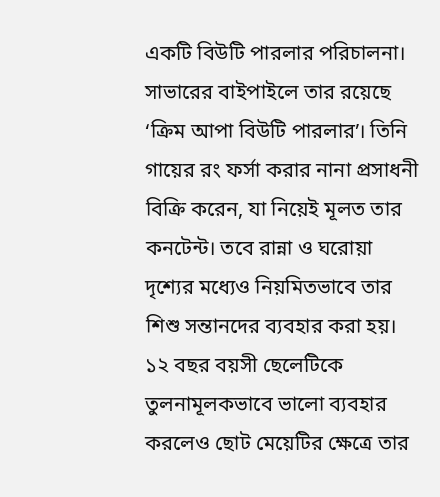একটি বিউটি পারলার পরিচালনা। সাভারের বাইপাইলে তার রয়েছে ‘ক্রিম আপা বিউটি পারলার’। তিনি গায়ের রং ফর্সা করার নানা প্রসাধনী বিক্রি করেন, যা নিয়েই মূলত তার কনটেন্ট। তবে রান্না ও ঘরোয়া দৃশ্যের মধ্যেও নিয়মিতভাবে তার শিশু সন্তানদের ব্যবহার করা হয়।
১২ বছর বয়সী ছেলেটিকে তুলনামূলকভাবে ভালো ব্যবহার করলেও ছোট মেয়েটির ক্ষেত্রে তার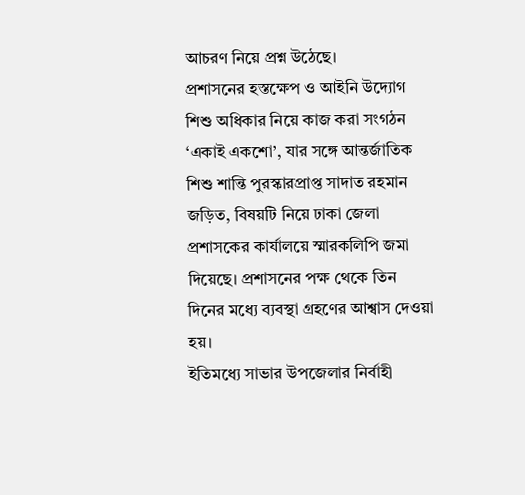আচরণ নিয়ে প্রশ্ন উঠেছে।
প্রশাসনের হস্তক্ষেপ ও আইনি উদ্যোগ
শিশু অধিকার নিয়ে কাজ করা সংগঠন ‘একাই একশো’, যার সঙ্গে আন্তর্জাতিক শিশু শান্তি পুরস্কারপ্রাপ্ত সাদাত রহমান জড়িত, বিষয়টি নিয়ে ঢাকা জেলা প্রশাসকের কার্যালয়ে স্মারকলিপি জমা দিয়েছে। প্রশাসনের পক্ষ থেকে তিন দিনের মধ্যে ব্যবস্থা গ্রহণের আশ্বাস দেওয়া হয়।
ইতিমধ্যে সাভার উপজেলার নির্বাহী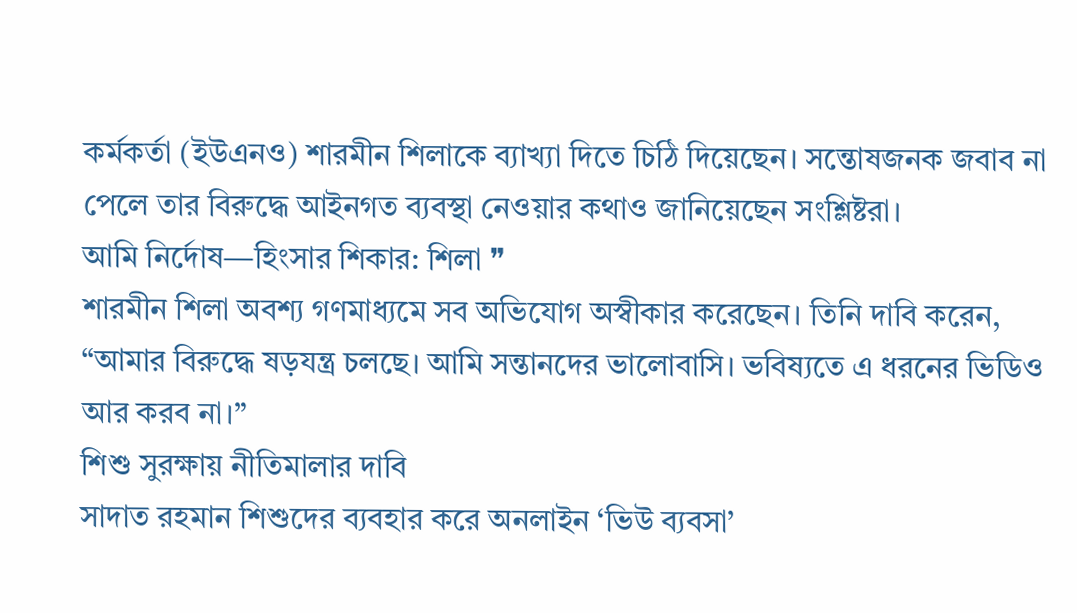কর্মকর্তা (ইউএনও) শারমীন শিলাকে ব্যাখ্যা দিতে চিঠি দিয়েছেন। সন্তোষজনক জবাব না পেলে তার বিরুদ্ধে আইনগত ব্যবস্থা নেওয়ার কথাও জানিয়েছেন সংশ্লিষ্টরা।
আমি নির্দোষ—হিংসার শিকার: শিলা ❞
শারমীন শিলা অবশ্য গণমাধ্যমে সব অভিযোগ অস্বীকার করেছেন। তিনি দাবি করেন,
“আমার বিরুদ্ধে ষড়যন্ত্র চলছে। আমি সন্তানদের ভালোবাসি। ভবিষ্যতে এ ধরনের ভিডিও আর করব না।”
শিশু সুরক্ষায় নীতিমালার দাবি
সাদাত রহমান শিশুদের ব্যবহার করে অনলাইন ‘ভিউ ব্যবসা’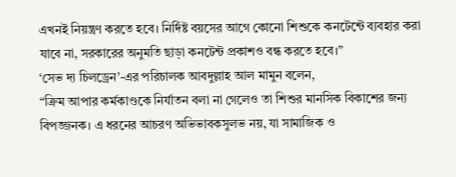এখনই নিয়ন্ত্রণ করতে হবে। নির্দিষ্ট বয়সের আগে কোনো শিশুকে কনটেন্টে ব্যবহার করা যাবে না, সরকারের অনুমতি ছাড়া কনটেন্ট প্রকাশও বন্ধ করতে হবে।”
‘সেভ দ্য চিলড্রেন’-এর পরিচালক আবদুল্লাহ আল মামুন বলেন,
“ক্রিম আপার কর্মকাণ্ডকে নির্যাতন বলা না গেলেও তা শিশুর মানসিক বিকাশের জন্য বিপজ্জনক। এ ধরনের আচরণ অভিভাবকসুলভ নয়, যা সামাজিক ও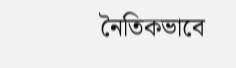নৈতিকভাবে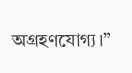অগ্রহণযোগ্য।”